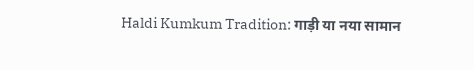Haldi Kumkum Tradition: गाड़ी या नया सामान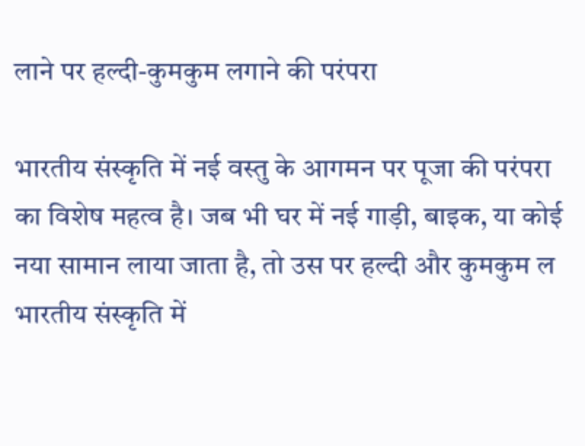लाने पर हल्दी-कुमकुम लगाने की परंपरा

भारतीय संस्कृति में नई वस्तु के आगमन पर पूजा की परंपरा का विशेष महत्व है। जब भी घर में नई गाड़ी, बाइक, या कोई नया सामान लाया जाता है, तो उस पर हल्दी और कुमकुम ल
भारतीय संस्कृति में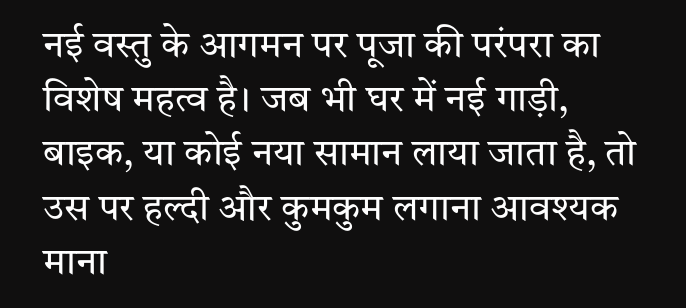नई वस्तु के आगमन पर पूजा की परंपरा का विशेष महत्व है। जब भी घर में नई गाड़ी, बाइक, या कोई नया सामान लाया जाता है, तो उस पर हल्दी और कुमकुम लगाना आवश्यक माना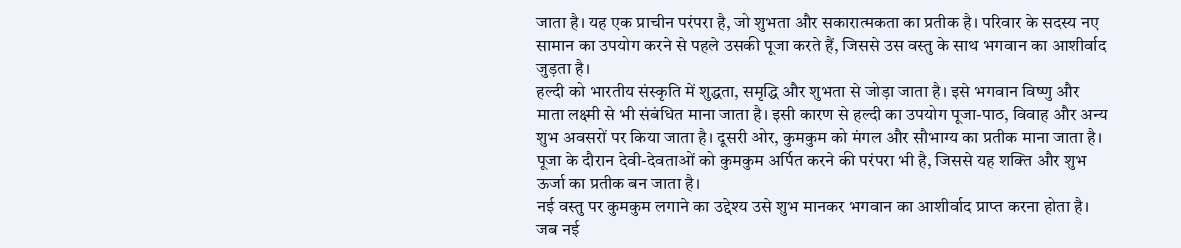जाता है। यह एक प्राचीन परंपरा है, जो शुभता और सकारात्मकता का प्रतीक है। परिवार के सदस्य नए सामान का उपयोग करने से पहले उसकी पूजा करते हैं, जिससे उस वस्तु के साथ भगवान का आशीर्वाद जुड़ता है।
हल्दी को भारतीय संस्कृति में शुद्धता, समृद्धि और शुभता से जोड़ा जाता है। इसे भगवान विष्णु और माता लक्ष्मी से भी संबंधित माना जाता है। इसी कारण से हल्दी का उपयोग पूजा-पाठ, विवाह और अन्य शुभ अवसरों पर किया जाता है। दूसरी ओर, कुमकुम को मंगल और सौभाग्य का प्रतीक माना जाता है। पूजा के दौरान देवी-देवताओं को कुमकुम अर्पित करने की परंपरा भी है, जिससे यह शक्ति और शुभ ऊर्जा का प्रतीक बन जाता है।
नई वस्तु पर कुमकुम लगाने का उद्देश्य उसे शुभ मानकर भगवान का आशीर्वाद प्राप्त करना होता है। जब नई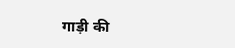गाड़ी की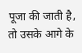पूजा की जाती है, तो उसके आगे के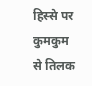हिस्से पर कुमकुम से तिलक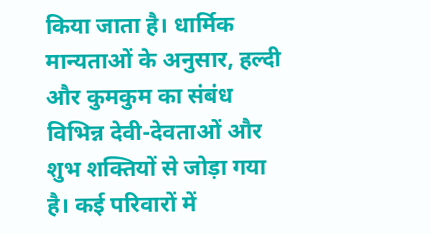किया जाता है। धार्मिक मान्यताओं के अनुसार, हल्दी और कुमकुम का संबंध विभिन्न देवी-देवताओं और शुभ शक्तियों से जोड़ा गया है। कई परिवारों में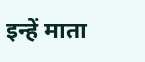इन्हें माता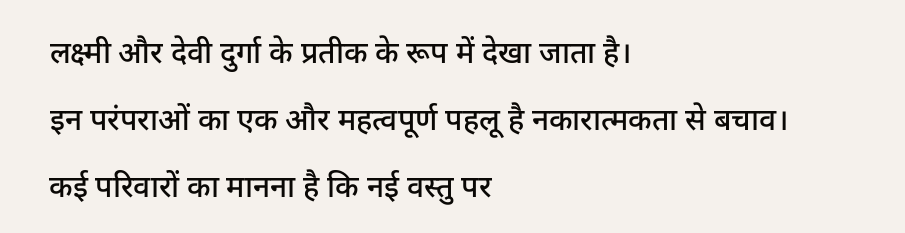लक्ष्मी और देवी दुर्गा के प्रतीक के रूप में देखा जाता है।
इन परंपराओं का एक और महत्वपूर्ण पहलू है नकारात्मकता से बचाव। कई परिवारों का मानना है कि नई वस्तु पर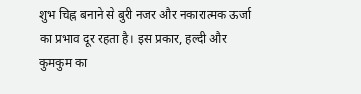शुभ चिह्न बनाने से बुरी नजर और नकारात्मक ऊर्जा का प्रभाव दूर रहता है। इस प्रकार, हल्दी और कुमकुम का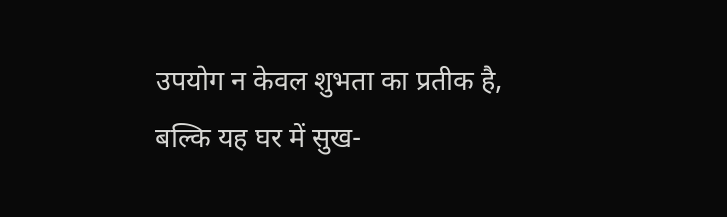उपयोग न केवल शुभता का प्रतीक है, बल्कि यह घर में सुख-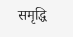समृद्धि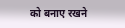को बनाए रखने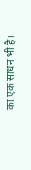का एक साधन भी है।